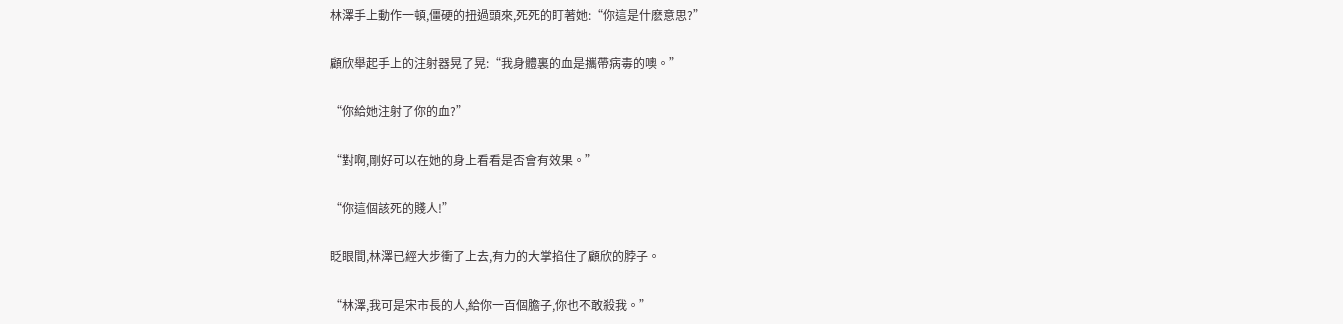林澤手上動作一頓,僵硬的扭過頭來,死死的盯著她:“你這是什麽意思?”

顧欣舉起手上的注射器晃了晃:“我身體裏的血是攜帶病毒的噢。”

“你給她注射了你的血?”

“對啊,剛好可以在她的身上看看是否會有效果。”

“你這個該死的賤人!”

眨眼間,林澤已經大步衝了上去,有力的大掌掐住了顧欣的脖子。

“林澤,我可是宋市長的人,給你一百個膽子,你也不敢殺我。”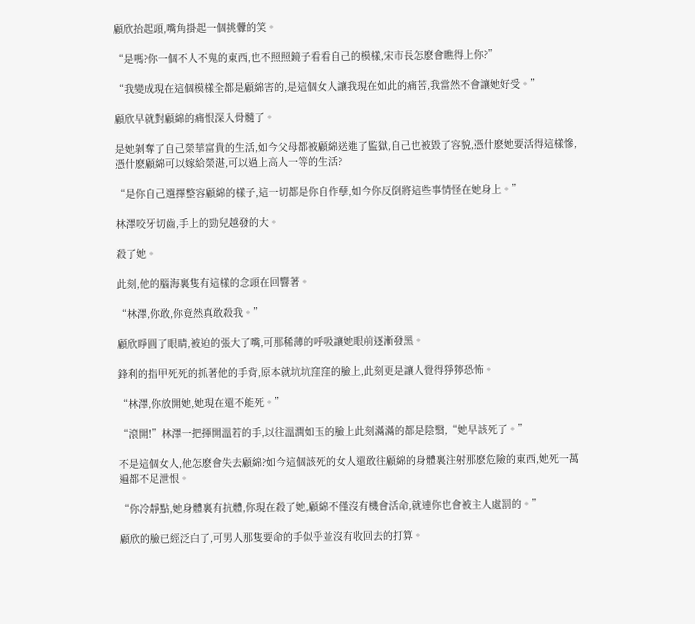顧欣抬起頭,嘴角掛起一個挑釁的笑。

“是嗎?你一個不人不鬼的東西,也不照照鏡子看看自己的模樣,宋市長怎麽會瞧得上你?”

“我變成現在這個模樣全都是顧綿害的,是這個女人讓我現在如此的痛苦,我當然不會讓她好受。”

顧欣早就對顧綿的痛恨深入骨髓了。

是她剝奪了自己榮華富貴的生活,如今父母都被顧綿送進了監獄,自己也被毀了容貌,憑什麽她要活得這樣慘,憑什麽顧綿可以嫁給榮湛,可以過上高人一等的生活?

“是你自己選擇整容顧綿的樣子,這一切都是你自作孽,如今你反倒將這些事情怪在她身上。”

林澤咬牙切齒,手上的勁兒越發的大。

殺了她。

此刻,他的腦海裏隻有這樣的念頭在回響著。

“林澤,你敢,你竟然真敢殺我。”

顧欣睜圓了眼睛,被迫的張大了嘴,可那稀薄的呼吸讓她眼前逐漸發黑。

鋒利的指甲死死的抓著他的手背,原本就坑坑窪窪的臉上,此刻更是讓人覺得猙獰恐怖。

“林澤,你放開她,她現在還不能死。”

“滾開!”林澤一把揮開溫若的手,以往溫潤如玉的臉上此刻滿滿的都是陰翳,“她早該死了。”

不是這個女人,他怎麽會失去顧綿?如今這個該死的女人還敢往顧綿的身體裏注射那麽危險的東西,她死一萬遍都不足泄恨。

“你冷靜點,她身體裏有抗體,你現在殺了她,顧綿不僅沒有機會活命,就連你也會被主人處罰的。”

顧欣的臉已經泛白了,可男人那隻要命的手似乎並沒有收回去的打算。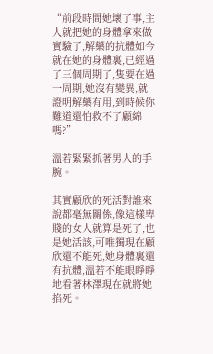“前段時間她壞了事,主人就把她的身體拿來做實驗了,解藥的抗體如今就在她的身體裏,已經過了三個周期了,隻要在過一周期,她沒有變異,就證明解藥有用,到時候你難道還怕救不了顧綿嗎?”

溫若緊緊抓著男人的手腕。

其實顧欣的死活對誰來說都毫無關係,像這樣卑賤的女人就算是死了,也是她活該,可唯獨現在顧欣還不能死,她身體裏還有抗體,溫若不能眼睜睜地看著林澤現在就將她掐死。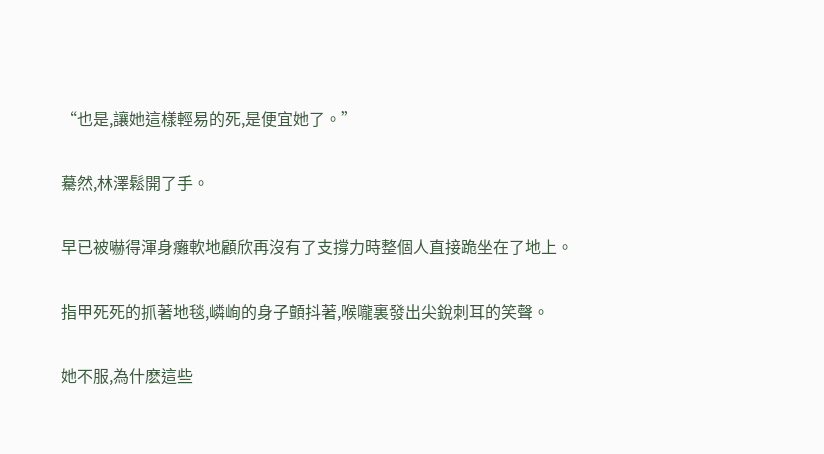“也是,讓她這樣輕易的死,是便宜她了。”

驀然,林澤鬆開了手。

早已被嚇得渾身癱軟地顧欣再沒有了支撐力時整個人直接跪坐在了地上。

指甲死死的抓著地毯,嶙峋的身子顫抖著,喉嚨裏發出尖銳刺耳的笑聲。

她不服,為什麽這些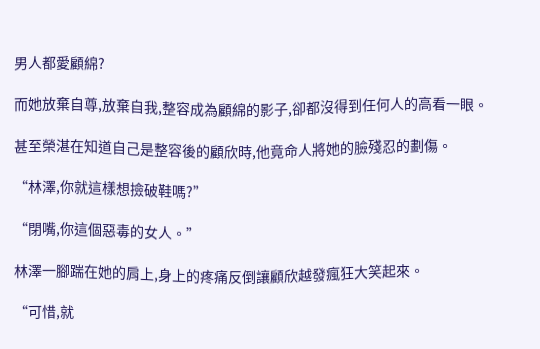男人都愛顧綿?

而她放棄自尊,放棄自我,整容成為顧綿的影子,卻都沒得到任何人的高看一眼。

甚至榮湛在知道自己是整容後的顧欣時,他竟命人將她的臉殘忍的劃傷。

“林澤,你就這樣想撿破鞋嗎?”

“閉嘴,你這個惡毒的女人。”

林澤一腳踹在她的肩上,身上的疼痛反倒讓顧欣越發瘋狂大笑起來。

“可惜,就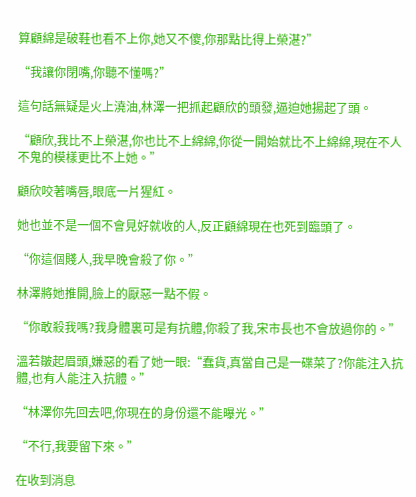算顧綿是破鞋也看不上你,她又不傻,你那點比得上榮湛?”

“我讓你閉嘴,你聽不懂嗎?”

這句話無疑是火上澆油,林澤一把抓起顧欣的頭發,逼迫她揚起了頭。

“顧欣,我比不上榮湛,你也比不上綿綿,你從一開始就比不上綿綿,現在不人不鬼的模樣更比不上她。”

顧欣咬著嘴唇,眼底一片猩紅。

她也並不是一個不會見好就收的人,反正顧綿現在也死到臨頭了。

“你這個賤人,我早晚會殺了你。”

林澤將她推開,臉上的厭惡一點不假。

“你敢殺我嗎?我身體裏可是有抗體,你殺了我,宋市長也不會放過你的。”

溫若皺起眉頭,嫌惡的看了她一眼:“蠢貨,真當自己是一碟菜了?你能注入抗體,也有人能注入抗體。”

“林澤你先回去吧,你現在的身份還不能曝光。”

“不行,我要留下來。”

在收到消息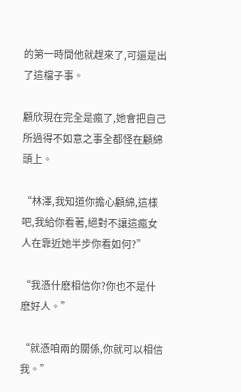的第一時間他就趕來了,可還是出了這檔子事。

顧欣現在完全是瘋了,她會把自己所過得不如意之事全都怪在顧綿頭上。

“林澤,我知道你擔心顧綿,這樣吧,我給你看著,絕對不讓這瘋女人在靠近她半步你看如何?”

“我憑什麽相信你?你也不是什麽好人。”

“就憑咱兩的關係,你就可以相信我。”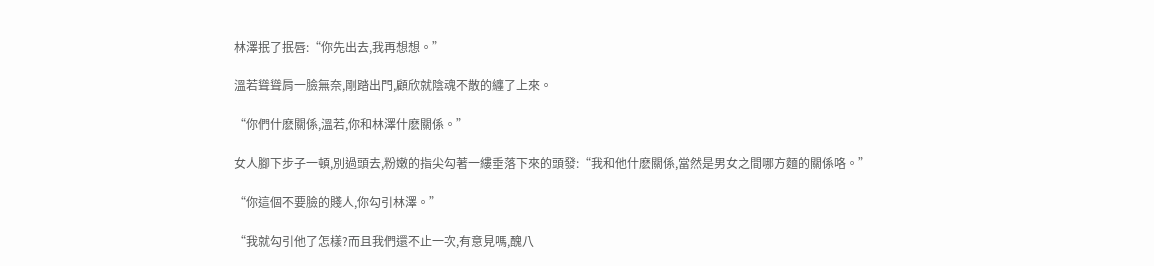林澤抿了抿唇:“你先出去,我再想想。”

溫若聳聳肩一臉無奈,剛踏出門,顧欣就陰魂不散的纏了上來。

“你們什麽關係,溫若,你和林澤什麽關係。”

女人腳下步子一頓,別過頭去,粉嫩的指尖勾著一縷垂落下來的頭發:“我和他什麽關係,當然是男女之間哪方麵的關係咯。”

“你這個不要臉的賤人,你勾引林澤。”

“我就勾引他了怎樣?而且我們還不止一次,有意見嗎,醜八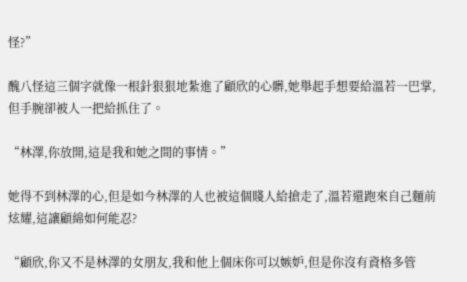怪?”

醜八怪這三個字就像一根針狠狠地紮進了顧欣的心髒,她舉起手想要給溫若一巴掌,但手腕卻被人一把給抓住了。

“林澤,你放開,這是我和她之間的事情。”

她得不到林澤的心,但是如今林澤的人也被這個賤人給搶走了,溫若還跑來自己麵前炫耀,這讓顧綿如何能忍?

“顧欣,你又不是林澤的女朋友,我和他上個床你可以嫉妒,但是你沒有資格多管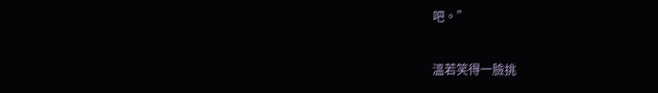吧。”

溫若笑得一臉挑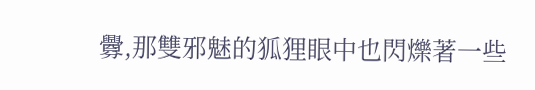釁,那雙邪魅的狐狸眼中也閃爍著一些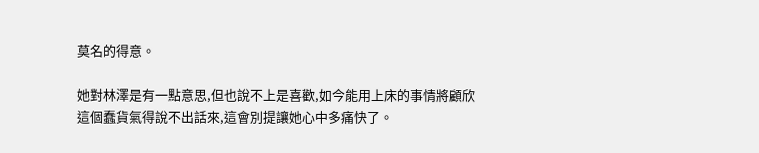莫名的得意。

她對林澤是有一點意思,但也說不上是喜歡,如今能用上床的事情將顧欣這個蠢貨氣得說不出話來,這會別提讓她心中多痛快了。